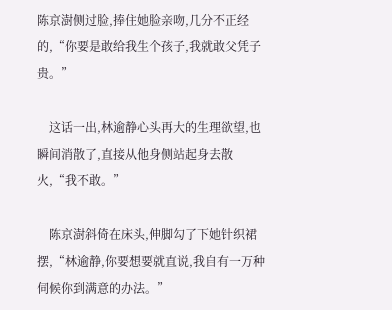陈京澍侧过脸,捧住她脸亲吻,几分不正经的,“你要是敢给我生个孩子,我就敢父凭子贵。”

    这话一出,林逾静心头再大的生理欲望,也瞬间消散了,直接从他身侧站起身去散火,“我不敢。”

    陈京澍斜倚在床头,伸脚勾了下她针织裙摆,“林逾静,你要想要就直说,我自有一万种伺候你到满意的办法。”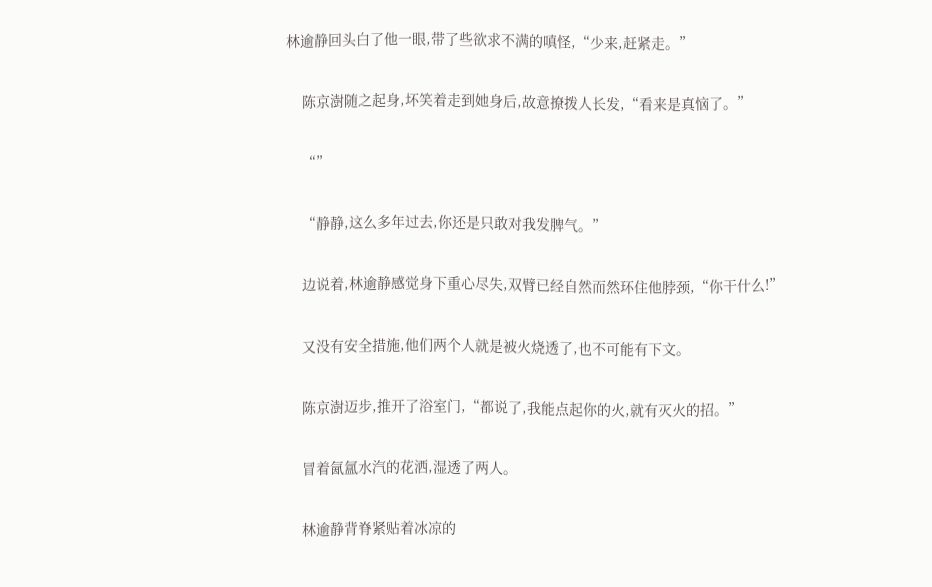林逾静回头白了他一眼,带了些欲求不满的嗔怪,“少来,赶紧走。”

    陈京澍随之起身,坏笑着走到她身后,故意撩拨人长发,“看来是真恼了。”

    “”

    “静静,这么多年过去,你还是只敢对我发脾气。”

    边说着,林逾静感觉身下重心尽失,双臂已经自然而然环住他脖颈,“你干什么!”

    又没有安全措施,他们两个人就是被火烧透了,也不可能有下文。

    陈京澍迈步,推开了浴室门,“都说了,我能点起你的火,就有灭火的招。”

    冒着氤氲水汽的花洒,湿透了两人。

    林逾静背脊紧贴着冰凉的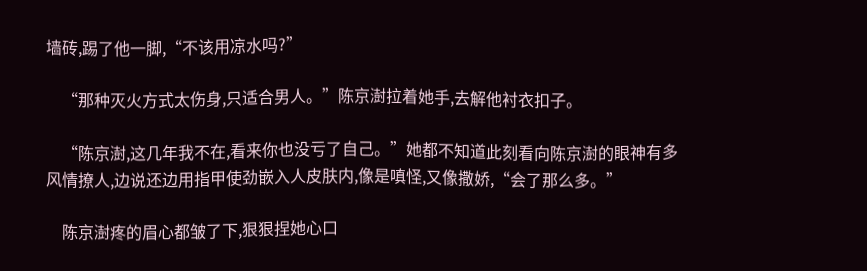墙砖,踢了他一脚,“不该用凉水吗?”

    “那种灭火方式太伤身,只适合男人。”陈京澍拉着她手,去解他衬衣扣子。

    “陈京澍,这几年我不在,看来你也没亏了自己。”她都不知道此刻看向陈京澍的眼神有多风情撩人,边说还边用指甲使劲嵌入人皮肤内,像是嗔怪,又像撒娇,“会了那么多。”

    陈京澍疼的眉心都皱了下,狠狠捏她心口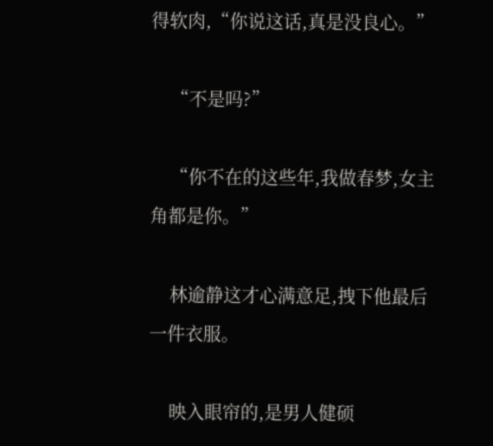得软肉,“你说这话,真是没良心。”

    “不是吗?”

    “你不在的这些年,我做春梦,女主角都是你。”

    林逾静这才心满意足,拽下他最后一件衣服。

    映入眼帘的,是男人健硕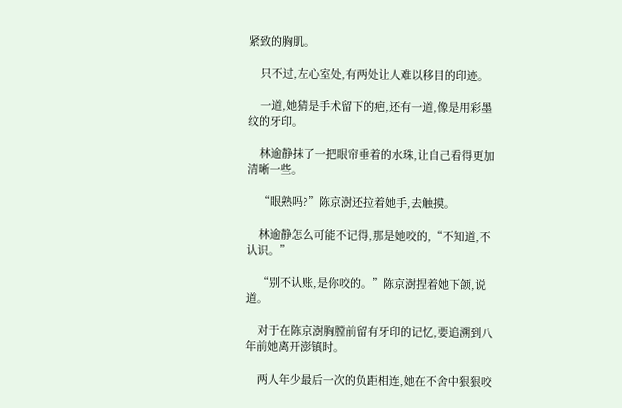紧致的胸肌。

    只不过,左心室处,有两处让人难以移目的印迹。

    一道,她猜是手术留下的疤,还有一道,像是用彩墨纹的牙印。

    林逾静抹了一把眼帘垂着的水珠,让自己看得更加清晰一些。

    “眼熟吗?”陈京澍还拉着她手,去触摸。

    林逾静怎么可能不记得,那是她咬的,“不知道,不认识。”

    “别不认账,是你咬的。”陈京澍捏着她下颌,说道。

    对于在陈京澍胸膛前留有牙印的记忆,要追溯到八年前她离开澎镇时。

    两人年少最后一次的负距相连,她在不舍中狠狠咬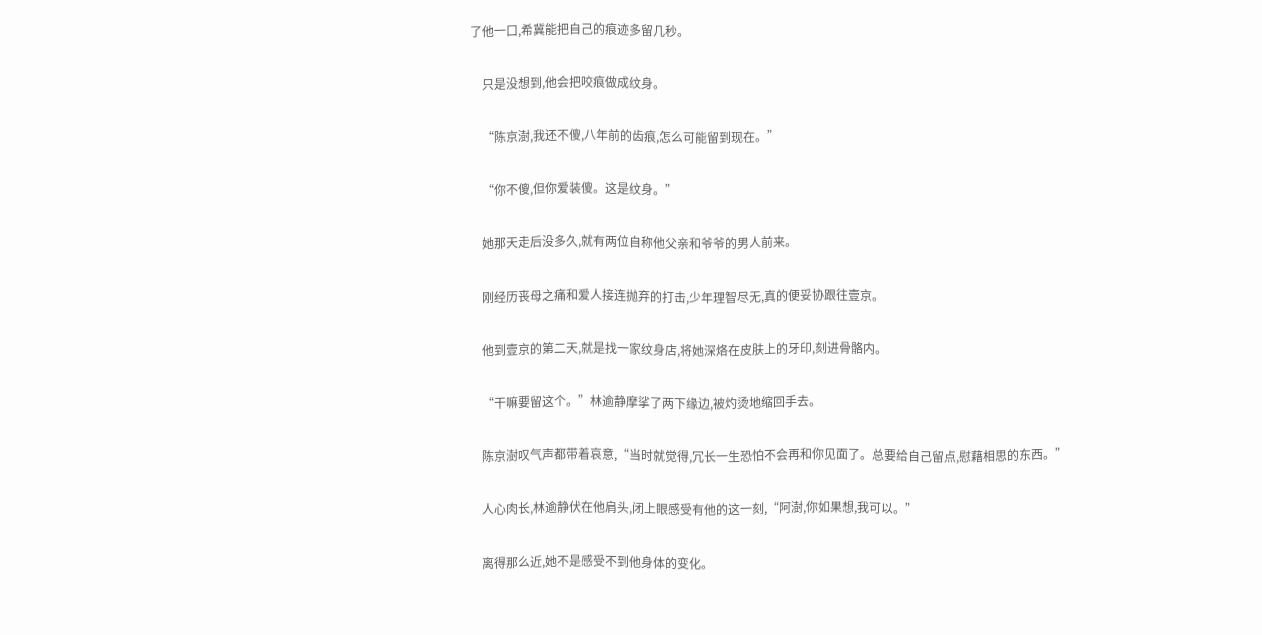了他一口,希冀能把自己的痕迹多留几秒。

    只是没想到,他会把咬痕做成纹身。

    “陈京澍,我还不傻,八年前的齿痕,怎么可能留到现在。”

    “你不傻,但你爱装傻。这是纹身。”

    她那天走后没多久,就有两位自称他父亲和爷爷的男人前来。

    刚经历丧母之痛和爱人接连抛弃的打击,少年理智尽无,真的便妥协跟往壹京。

    他到壹京的第二天,就是找一家纹身店,将她深烙在皮肤上的牙印,刻进骨骼内。

    “干嘛要留这个。”林逾静摩挲了两下缘边,被灼烫地缩回手去。

    陈京澍叹气声都带着哀意,“当时就觉得,冗长一生恐怕不会再和你见面了。总要给自己留点,慰藉相思的东西。”

    人心肉长,林逾静伏在他肩头,闭上眼感受有他的这一刻,“阿澍,你如果想,我可以。”

    离得那么近,她不是感受不到他身体的变化。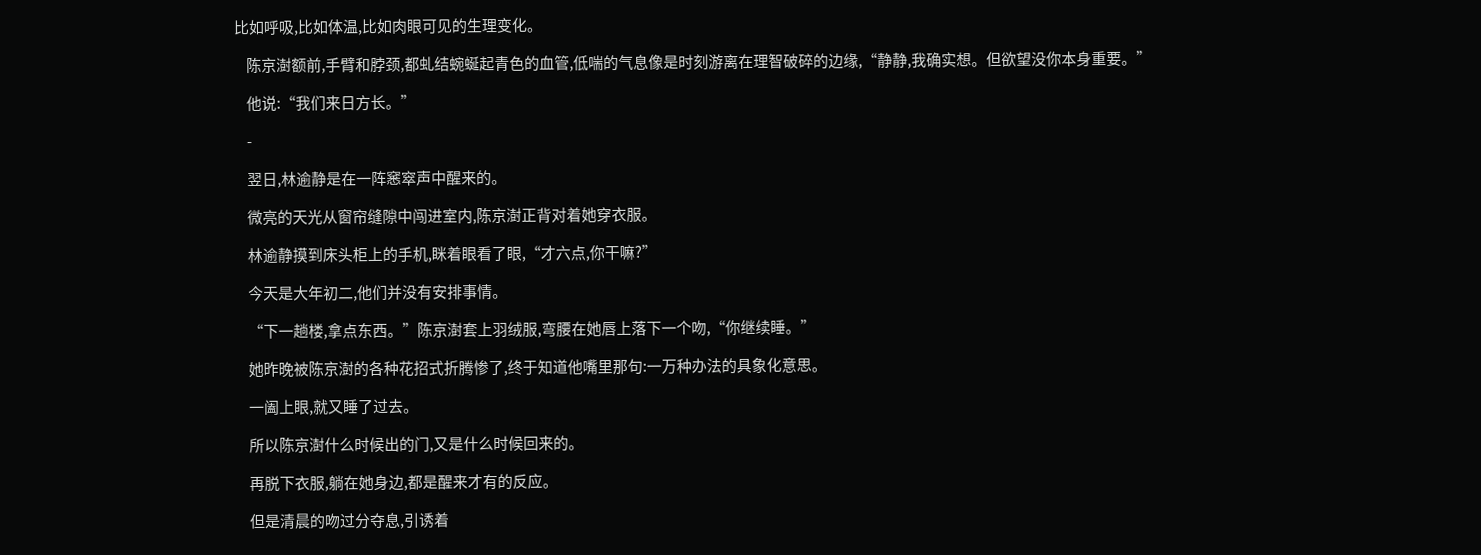比如呼吸,比如体温,比如肉眼可见的生理变化。

    陈京澍额前,手臂和脖颈,都虬结蜿蜒起青色的血管,低喘的气息像是时刻游离在理智破碎的边缘,“静静,我确实想。但欲望没你本身重要。”

    他说:“我们来日方长。”

    -

    翌日,林逾静是在一阵窸窣声中醒来的。

    微亮的天光从窗帘缝隙中闯进室内,陈京澍正背对着她穿衣服。

    林逾静摸到床头柜上的手机,眯着眼看了眼,“才六点,你干嘛?”

    今天是大年初二,他们并没有安排事情。

    “下一趟楼,拿点东西。”陈京澍套上羽绒服,弯腰在她唇上落下一个吻,“你继续睡。”

    她昨晚被陈京澍的各种花招式折腾惨了,终于知道他嘴里那句:一万种办法的具象化意思。

    一阖上眼,就又睡了过去。

    所以陈京澍什么时候出的门,又是什么时候回来的。

    再脱下衣服,躺在她身边,都是醒来才有的反应。

    但是清晨的吻过分夺息,引诱着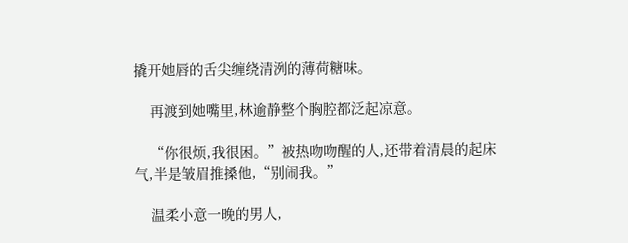撬开她唇的舌尖缠绕清洌的薄荷糖味。

    再渡到她嘴里,林逾静整个胸腔都泛起凉意。

    “你很烦,我很困。”被热吻吻醒的人,还带着清晨的起床气,半是皱眉推搡他,“别闹我。”

    温柔小意一晚的男人,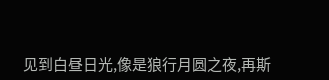见到白昼日光,像是狼行月圆之夜,再斯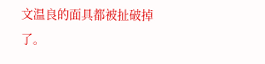文温良的面具都被扯破掉了。